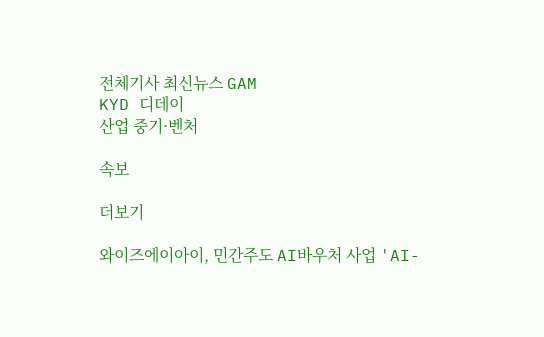전체기사 최신뉴스 GAM
KYD 디데이
산업 중기·벤처

속보

더보기

와이즈에이아이, 민간주도 AI바우처 사업 'AI-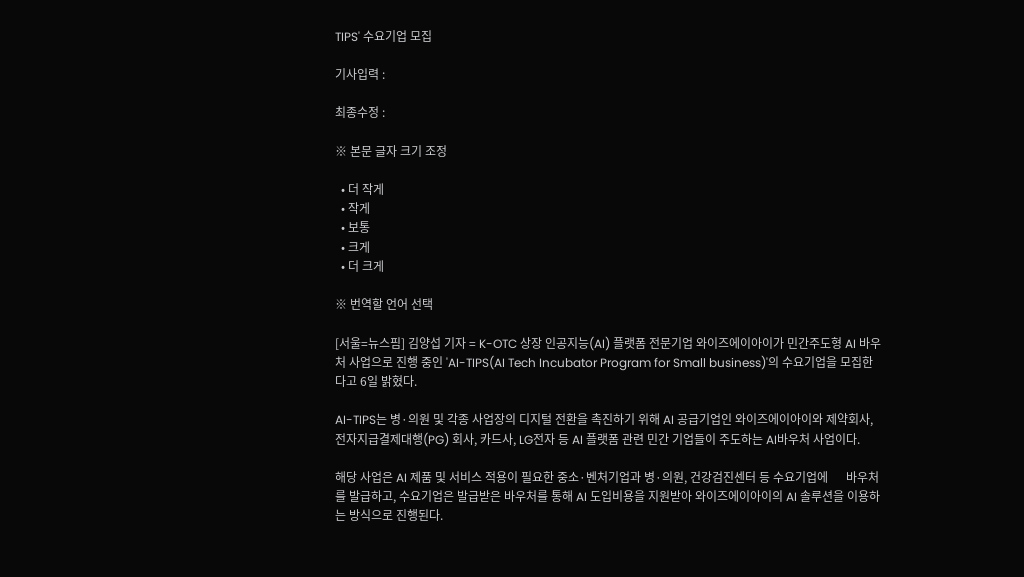TIPS' 수요기업 모집

기사입력 :

최종수정 :

※ 본문 글자 크기 조정

  • 더 작게
  • 작게
  • 보통
  • 크게
  • 더 크게

※ 번역할 언어 선택

[서울=뉴스핌] 김양섭 기자 = K-OTC 상장 인공지능(AI) 플랫폼 전문기업 와이즈에이아이가 민간주도형 AI 바우처 사업으로 진행 중인 'AI-TIPS(AI Tech Incubator Program for Small business)'의 수요기업을 모집한다고 6일 밝혔다.

AI-TIPS는 병·의원 및 각종 사업장의 디지털 전환을 촉진하기 위해 AI 공급기업인 와이즈에이아이와 제약회사, 전자지급결제대행(PG) 회사, 카드사, LG전자 등 AI 플랫폼 관련 민간 기업들이 주도하는 AI바우처 사업이다.

해당 사업은 AI 제품 및 서비스 적용이 필요한 중소·벤처기업과 병·의원, 건강검진센터 등 수요기업에      바우처를 발급하고, 수요기업은 발급받은 바우처를 통해 AI 도입비용을 지원받아 와이즈에이아이의 AI 솔루션을 이용하는 방식으로 진행된다.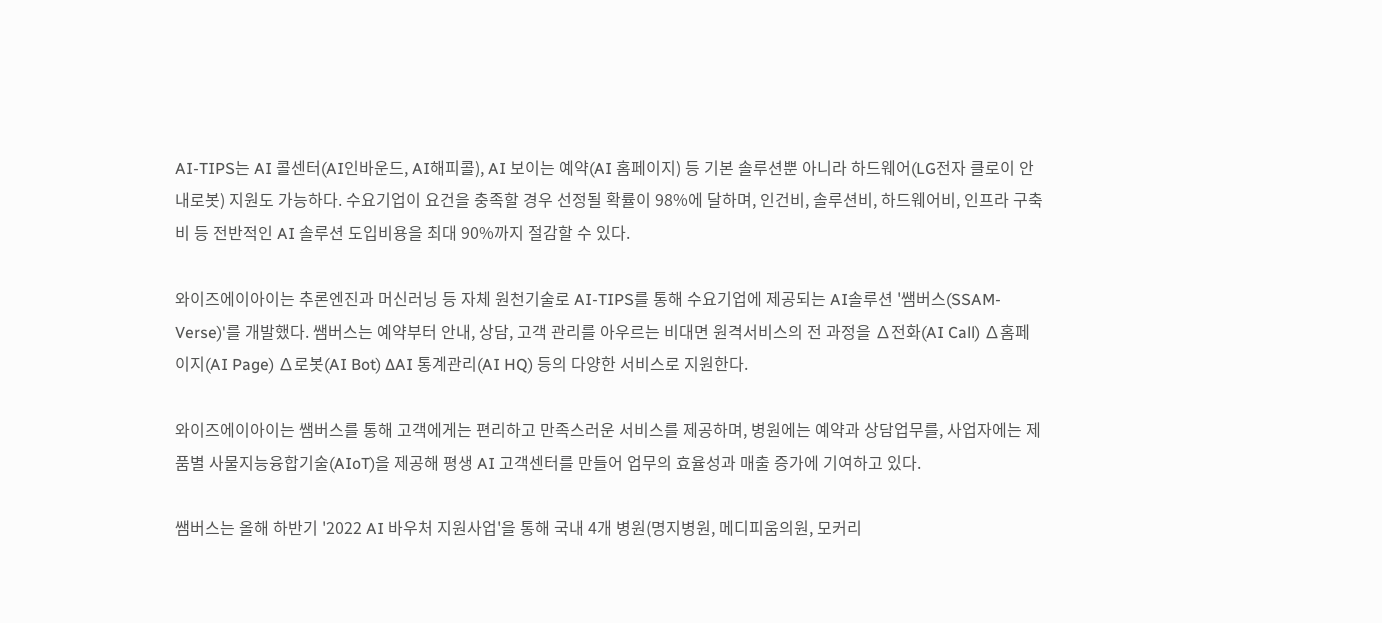AI-TIPS는 AI 콜센터(AI인바운드, AI해피콜), AI 보이는 예약(AI 홈페이지) 등 기본 솔루션뿐 아니라 하드웨어(LG전자 클로이 안내로봇) 지원도 가능하다. 수요기업이 요건을 충족할 경우 선정될 확률이 98%에 달하며, 인건비, 솔루션비, 하드웨어비, 인프라 구축비 등 전반적인 AI 솔루션 도입비용을 최대 90%까지 절감할 수 있다.

와이즈에이아이는 추론엔진과 머신러닝 등 자체 원천기술로 AI-TIPS를 통해 수요기업에 제공되는 AI솔루션 '쌤버스(SSAM-Verse)'를 개발했다. 쌤버스는 예약부터 안내, 상담, 고객 관리를 아우르는 비대면 원격서비스의 전 과정을 ∆전화(AI Call) ∆홈페이지(AI Page) ∆로봇(AI Bot) ∆AI 통계관리(AI HQ) 등의 다양한 서비스로 지원한다.

와이즈에이아이는 쌤버스를 통해 고객에게는 편리하고 만족스러운 서비스를 제공하며, 병원에는 예약과 상담업무를, 사업자에는 제품별 사물지능융합기술(AIoT)을 제공해 평생 AI 고객센터를 만들어 업무의 효율성과 매출 증가에 기여하고 있다.

쌤버스는 올해 하반기 '2022 AI 바우처 지원사업'을 통해 국내 4개 병원(명지병원, 메디피움의원, 모커리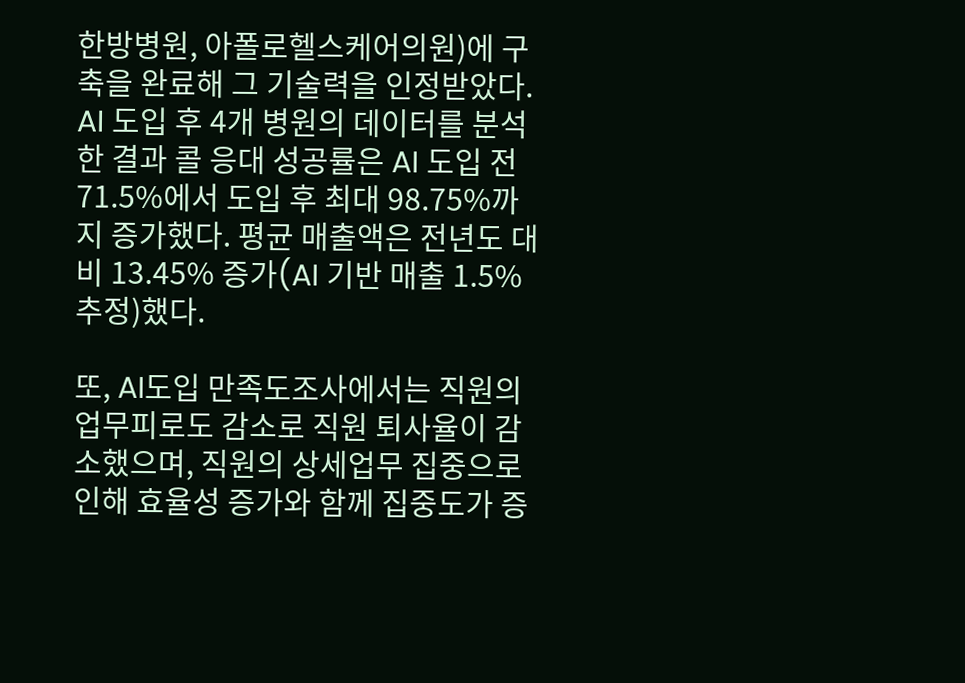한방병원, 아폴로헬스케어의원)에 구축을 완료해 그 기술력을 인정받았다. AI 도입 후 4개 병원의 데이터를 분석한 결과 콜 응대 성공률은 AI 도입 전 71.5%에서 도입 후 최대 98.75%까지 증가했다. 평균 매출액은 전년도 대비 13.45% 증가(AI 기반 매출 1.5% 추정)했다.

또, AI도입 만족도조사에서는 직원의 업무피로도 감소로 직원 퇴사율이 감소했으며, 직원의 상세업무 집중으로 인해 효율성 증가와 함께 집중도가 증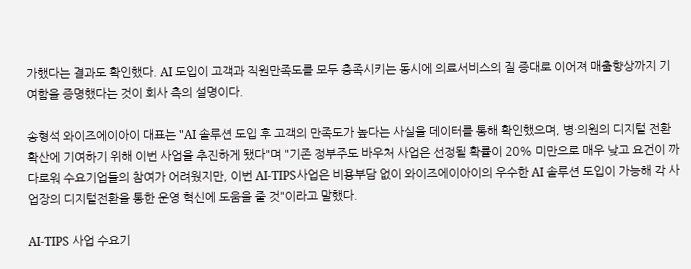가했다는 결과도 확인했다. AI 도입이 고객과 직원만족도를 모두 충족시키는 동시에 의료서비스의 질 증대로 이어져 매출향상까지 기여함을 증명했다는 것이 회사 측의 설명이다.

송형석 와이즈에이아이 대표는 "AI 솔루션 도입 후 고객의 만족도가 높다는 사실을 데이터를 통해 확인했으며, 병·의원의 디지털 전환 확산에 기여하기 위해 이번 사업을 추진하게 됐다"며 "기존 정부주도 바우처 사업은 선정될 확률이 20% 미만으로 매우 낮고 요건이 까다로워 수요기업들의 참여가 어려웠지만, 이번 AI-TIPS사업은 비용부담 없이 와이즈에이아이의 우수한 AI 솔루션 도입이 가능해 각 사업장의 디지털전환을 통한 운영 혁신에 도움을 줄 것"이라고 말했다.

AI-TIPS 사업 수요기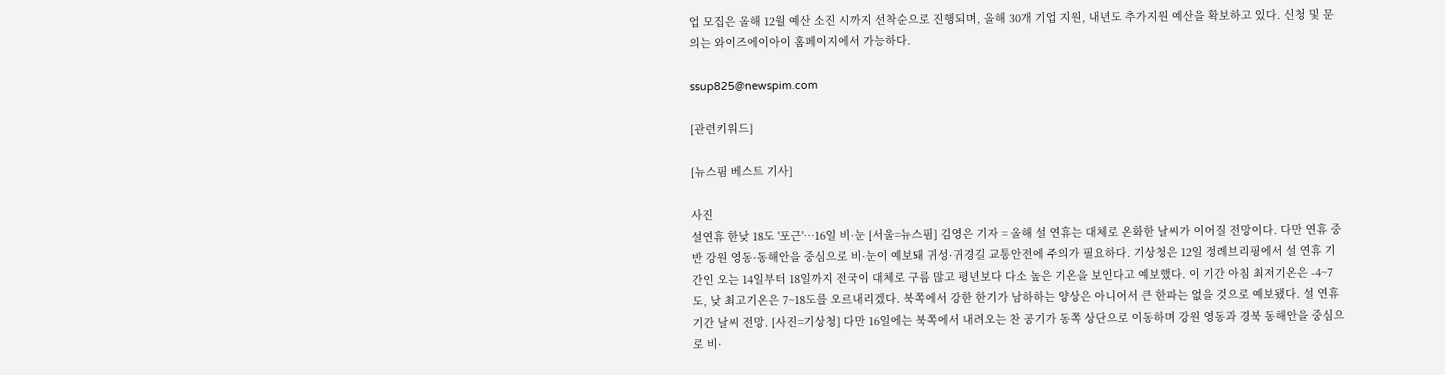업 모집은 올해 12월 예산 소진 시까지 선착순으로 진행되며, 올해 30개 기업 지원, 내년도 추가지원 예산을 확보하고 있다. 신청 및 문의는 와이즈에이아이 홈페이지에서 가능하다.

ssup825@newspim.com

[관련키워드]

[뉴스핌 베스트 기사]

사진
설연휴 한낮 18도 '포근'…16일 비·눈 [서울=뉴스핌] 김영은 기자 = 올해 설 연휴는 대체로 온화한 날씨가 이어질 전망이다. 다만 연휴 중반 강원 영동·동해안을 중심으로 비·눈이 예보돼 귀성·귀경길 교통안전에 주의가 필요하다. 기상청은 12일 정례브리핑에서 설 연휴 기간인 오는 14일부터 18일까지 전국이 대체로 구름 많고 평년보다 다소 높은 기온을 보인다고 예보했다. 이 기간 아침 최저기온은 -4~7도, 낮 최고기온은 7~18도를 오르내리겠다. 북쪽에서 강한 한기가 남하하는 양상은 아니어서 큰 한파는 없을 것으로 예보됐다. 설 연휴 기간 날씨 전망. [사진=기상청] 다만 16일에는 북쪽에서 내려오는 찬 공기가 동쪽 상단으로 이동하며 강원 영동과 경북 동해안을 중심으로 비·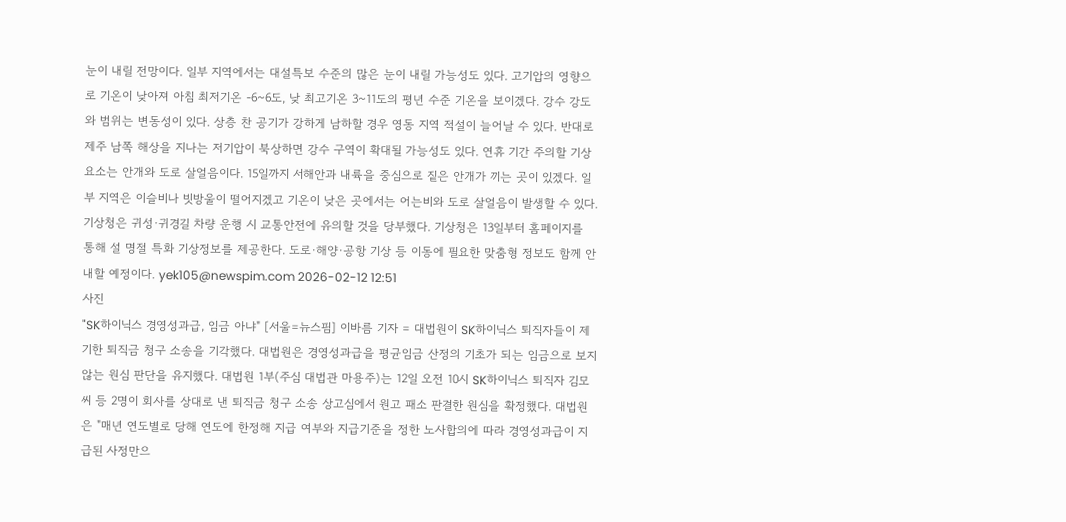눈이 내릴 전망이다. 일부 지역에서는 대설특보 수준의 많은 눈이 내릴 가능성도 있다. 고기압의 영향으로 기온이 낮아져 아침 최저기온 -6~6도, 낮 최고기온 3~11도의 평년 수준 기온을 보이겠다. 강수 강도와 범위는 변동성이 있다. 상층 찬 공기가 강하게 남하할 경우 영동 지역 적설이 늘어날 수 있다. 반대로 제주 남쪽 해상을 지나는 저기압이 북상하면 강수 구역이 확대될 가능성도 있다. 연휴 기간 주의할 기상요소는 안개와 도로 살얼음이다. 15일까지 서해안과 내륙을 중심으로 짙은 안개가 끼는 곳이 있겠다. 일부 지역은 이슬비나 빗방울이 떨어지겠고 기온이 낮은 곳에서는 어는비와 도로 살얼음이 발생할 수 있다. 기상청은 귀성·귀경길 차량 운행 시 교통안전에 유의할 것을 당부했다. 기상청은 13일부터 홈페이지를 통해 설 명절 특화 기상정보를 제공한다. 도로·해양·공항 기상 등 이동에 필요한 맞춤형 정보도 함께 안내할 예정이다. yek105@newspim.com 2026-02-12 12:51
사진
"SK하이닉스 경영성과급, 임금 아냐" [서울=뉴스핌] 이바름 기자 = 대법원이 SK하이닉스 퇴직자들이 제기한 퇴직금 청구 소송을 기각했다. 대법원은 경영성과급을 평균임금 산정의 기초가 되는 임금으로 보지 않는 원심 판단을 유지했다. 대법원 1부(주심 대법관 마용주)는 12일 오전 10시 SK하이닉스 퇴직자 김모 씨 등 2명이 회사를 상대로 낸 퇴직금 청구 소송 상고심에서 원고 패소 판결한 원심을 확정했다. 대법원은 "매년 연도별로 당해 연도에 한정해 지급 여부와 지급기준을 정한 노사합의에 따라 경영성과급이 지급된 사정만으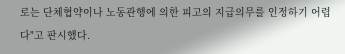로는 단체협약이나 노동관행에 의한 피고의 지급의무를 인정하기 어렵다"고 판시했다.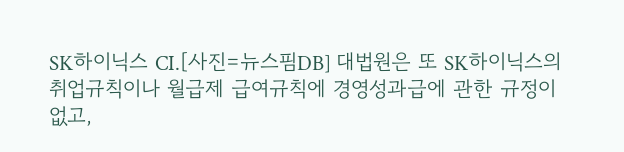SK하이닉스 CI.[사진=뉴스핌DB] 대법원은 또 SK하이닉스의 취업규칙이나 월급제 급여규칙에 경영성과급에 관한 규정이 없고,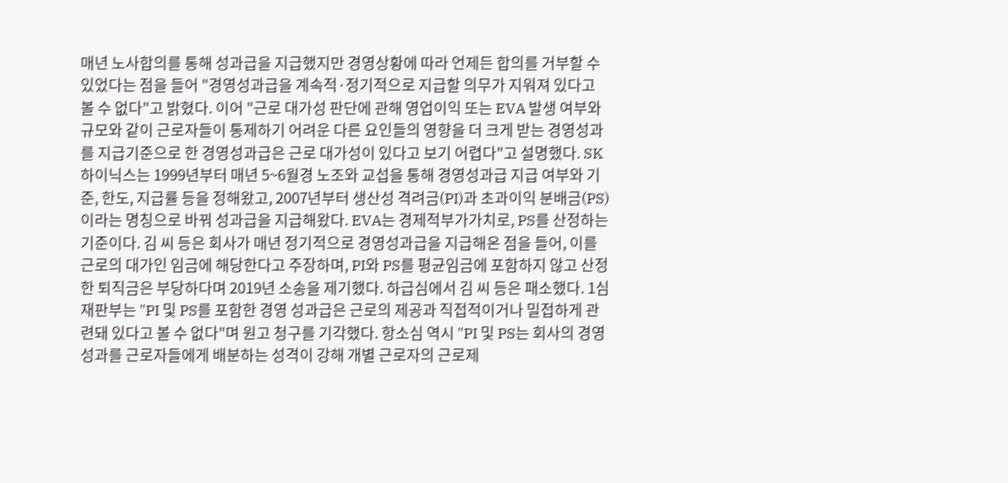매년 노사합의를 통해 성과급을 지급했지만 경영상황에 따라 언제든 합의를 거부할 수 있었다는 점을 들어 "경영성과급을 계속적·정기적으로 지급할 의무가 지워져 있다고 볼 수 없다"고 밝혔다. 이어 "근로 대가성 판단에 관해 영업이익 또는 EVA 발생 여부와 규모와 같이 근로자들이 통제하기 어려운 다른 요인들의 영향을 더 크게 받는 경영성과를 지급기준으로 한 경영성과급은 근로 대가성이 있다고 보기 어렵다"고 설명했다. SK하이닉스는 1999년부터 매년 5~6월경 노조와 교섭을 통해 경영성과급 지급 여부와 기준, 한도, 지급률 등을 정해왔고, 2007년부터 생산성 격려금(PI)과 초과이익 분배금(PS)이라는 명칭으로 바꿔 성과급을 지급해왔다. EVA는 경제적부가가치로, PS를 산정하는 기준이다. 김 씨 등은 회사가 매년 정기적으로 경영성과급을 지급해온 점을 들어, 이를 근로의 대가인 임금에 해당한다고 주장하며, PI와 PS를 평균임금에 포함하지 않고 산정한 퇴직금은 부당하다며 2019년 소송을 제기했다. 하급심에서 김 씨 등은 패소했다. 1심 재판부는 "PI 및 PS를 포함한 경영 성과급은 근로의 제공과 직접적이거나 밀접하게 관련돼 있다고 볼 수 없다"며 원고 청구를 기각했다. 항소심 역시 "PI 및 PS는 회사의 경영성과를 근로자들에게 배분하는 성격이 강해 개별 근로자의 근로제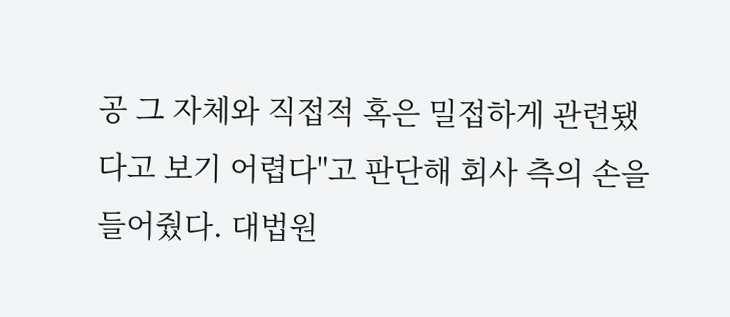공 그 자체와 직접적 혹은 밀접하게 관련됐다고 보기 어렵다"고 판단해 회사 측의 손을 들어줬다. 대법원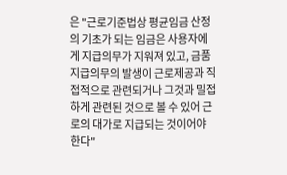은 "근로기준법상 평균임금 산정의 기초가 되는 임금은 사용자에게 지급의무가 지워져 있고, 금품지급의무의 발생이 근로제공과 직접적으로 관련되거나 그것과 밀접하게 관련된 것으로 볼 수 있어 근로의 대가로 지급되는 것이어야 한다"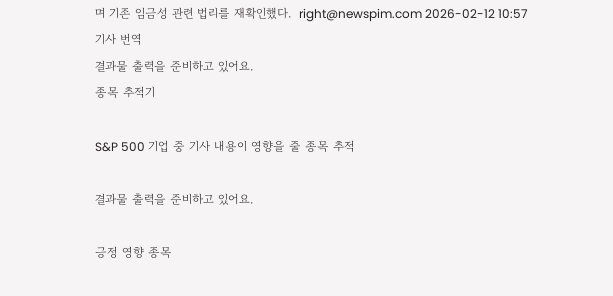며 기존 임금성 관련 법리를 재확인했다.  right@newspim.com 2026-02-12 10:57
기사 번역
결과물 출력을 준비하고 있어요.
종목 추적기

S&P 500 기업 중 기사 내용이 영향을 줄 종목 추적

결과물 출력을 준비하고 있어요.

긍정 영향 종목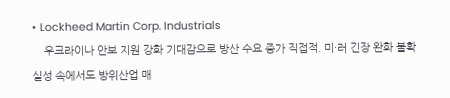• Lockheed Martin Corp. Industrials
    우크라이나 안보 지원 강화 기대감으로 방산 수요 증가 직접적. 미·러 긴장 완화 불확실성 속에서도 방위산업 매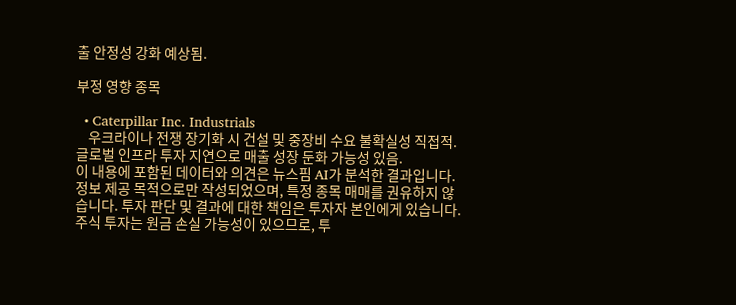출 안정성 강화 예상됨.

부정 영향 종목

  • Caterpillar Inc. Industrials
    우크라이나 전쟁 장기화 시 건설 및 중장비 수요 불확실성 직접적. 글로벌 인프라 투자 지연으로 매출 성장 둔화 가능성 있음.
이 내용에 포함된 데이터와 의견은 뉴스핌 AI가 분석한 결과입니다. 정보 제공 목적으로만 작성되었으며, 특정 종목 매매를 권유하지 않습니다. 투자 판단 및 결과에 대한 책임은 투자자 본인에게 있습니다. 주식 투자는 원금 손실 가능성이 있으므로, 투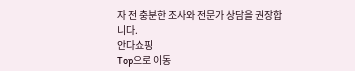자 전 충분한 조사와 전문가 상담을 권장합니다.
안다쇼핑
Top으로 이동